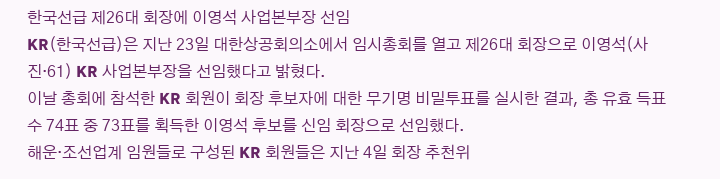한국선급 제26대 회장에 이영석 사업본부장 선임
KR(한국선급)은 지난 23일 대한상공회의소에서 임시총회를 열고 제26대 회장으로 이영석(사진·61) KR 사업본부장을 선임했다고 밝혔다.
이날 총회에 참석한 KR 회원이 회장 후보자에 대한 무기명 비밀투표를 실시한 결과, 총 유효 득표수 74표 중 73표를 획득한 이영석 후보를 신임 회장으로 선임했다.
해운·조선업계 임원들로 구성된 KR 회원들은 지난 4일 회장 추천위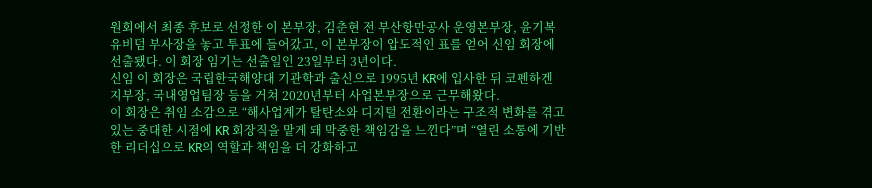원회에서 최종 후보로 선정한 이 본부장, 김춘현 전 부산항만공사 운영본부장, 윤기복 유비덤 부사장을 놓고 투표에 들어갔고, 이 본부장이 압도적인 표를 얻어 신임 회장에 선출됐다. 이 회장 임기는 선출일인 23일부터 3년이다.
신임 이 회장은 국립한국해양대 기관학과 출신으로 1995년 KR에 입사한 뒤 코펜하겐 지부장, 국내영업팀장 등을 거쳐 2020년부터 사업본부장으로 근무해왔다.
이 회장은 취임 소감으로 “해사업계가 탈탄소와 디지털 전환이라는 구조적 변화를 겪고 있는 중대한 시점에 KR 회장직을 맡게 돼 막중한 책임감을 느낀다”며 “열린 소통에 기반한 리더십으로 KR의 역할과 책임을 더 강화하고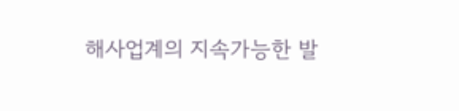해사업계의 지속가능한 발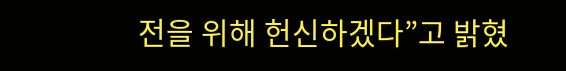전을 위해 헌신하겠다”고 밝혔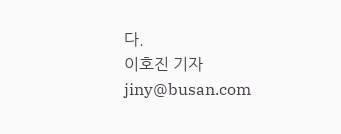다.
이호진 기자 jiny@busan.com